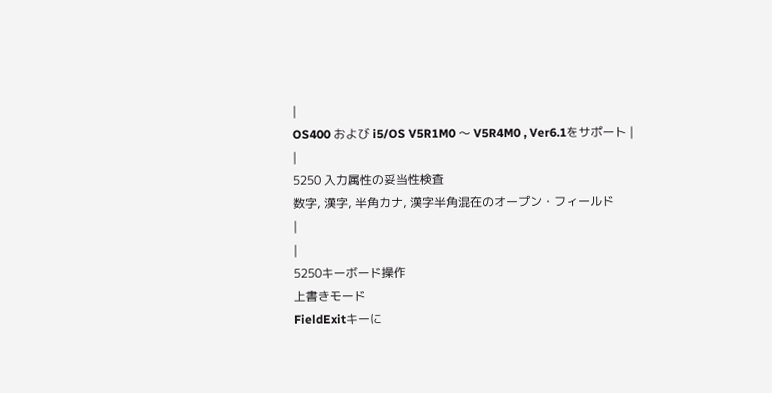|
OS400 および i5/OS V5R1M0 〜 V5R4M0 , Ver6.1をサポート |
|
5250 入力属性の妥当性検査
数字, 漢字, 半角カナ, 漢字半角混在のオープン・フィールド
|
|
5250キーボード操作
上書きモード
FieldExitキーに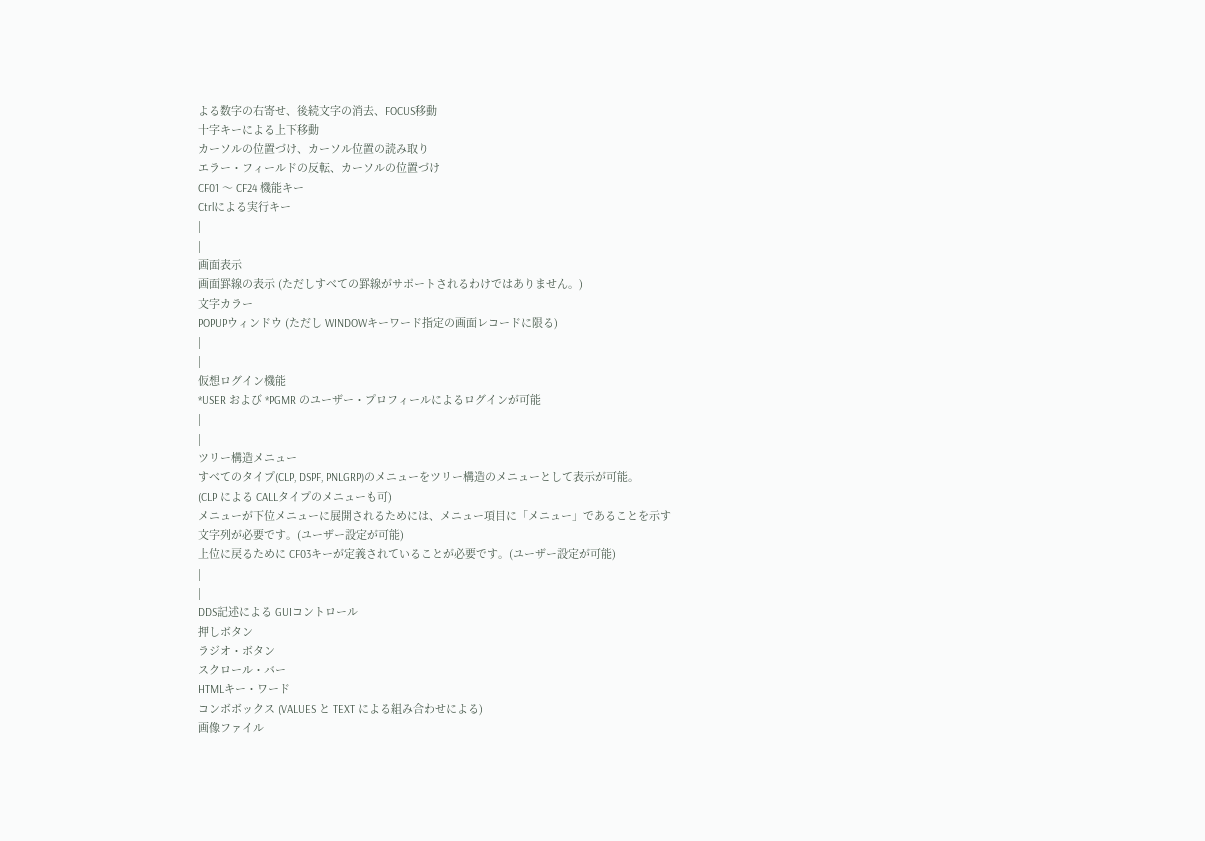よる数字の右寄せ、後続文字の消去、FOCUS移動
十字キーによる上下移動
カーソルの位置づけ、カーソル位置の読み取り
エラー・フィールドの反転、カーソルの位置づけ
CF01 〜 CF24 機能キー
Ctrlによる実行キー
|
|
画面表示
画面罫線の表示 (ただしすべての罫線がサポートされるわけではありません。)
文字カラー
POPUPウィンドウ (ただし WINDOWキーワード指定の画面レコードに限る)
|
|
仮想ログイン機能
*USER および *PGMR のユーザー・プロフィールによるログインが可能
|
|
ツリー構造メニュー
すべてのタイプ(CLP, DSPF, PNLGRP)のメニューをツリー構造のメニューとして表示が可能。
(CLP による CALLタイプのメニューも可)
メニューが下位メニューに展開されるためには、メニュー項目に「メニュー」であることを示す
文字列が必要です。(ユーザー設定が可能)
上位に戻るために CF03キーが定義されていることが必要です。(ユーザー設定が可能)
|
|
DDS記述による GUIコントロール
押しボタン
ラジオ・ボタン
スクロール・バー
HTMLキー・ワード
コンボボックス (VALUES と TEXT による組み合わせによる)
画像ファイル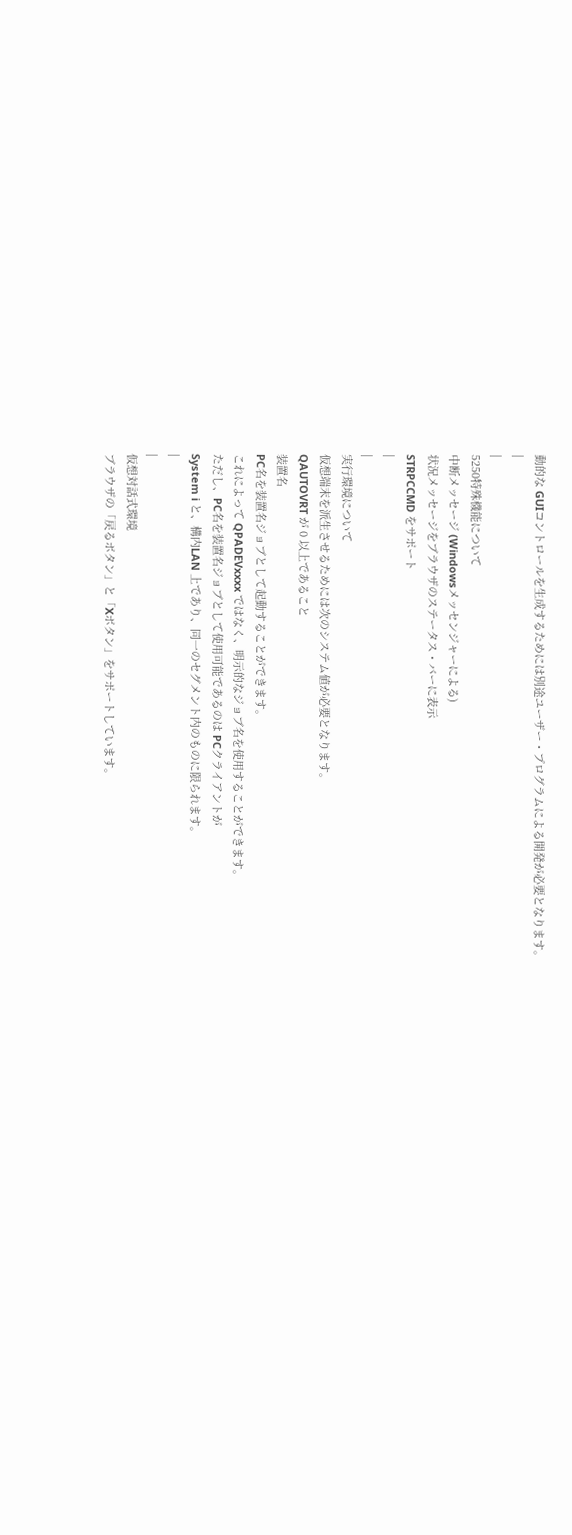動的な GUIコントロールを生成するためには別途ユーザー・プログラムによる開発が必要となります。
|
|
5250特殊機能について
中断メッセージ (Windowsメッセンジャーによる)
状況メッセージをブラウザのステータス・バーに表示
STRPCCMD をサポート
|
|
実行環境について
仮想端末を派生させるためには次のシステム値が必要となります。
QAUTOVRT が 0 以上であること
装置名
PC名を装置名ジョブとして起動することができます。
これによって QPADEVxxxx ではなく、明示的なジョブ名を使用することができます。
ただし、PC名を装置名ジョブとして使用可能であるのは PCクライアントが
System i と、構内LAN 上であり、同一のセグメント内のものに限られます。
|
|
仮想対話式環境
ブラウザの「戻るボタン」と「Xボタン」をサポートしています。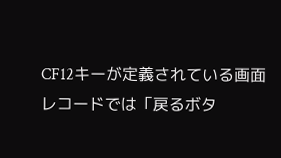CF12キーが定義されている画面レコードでは「戻るボタ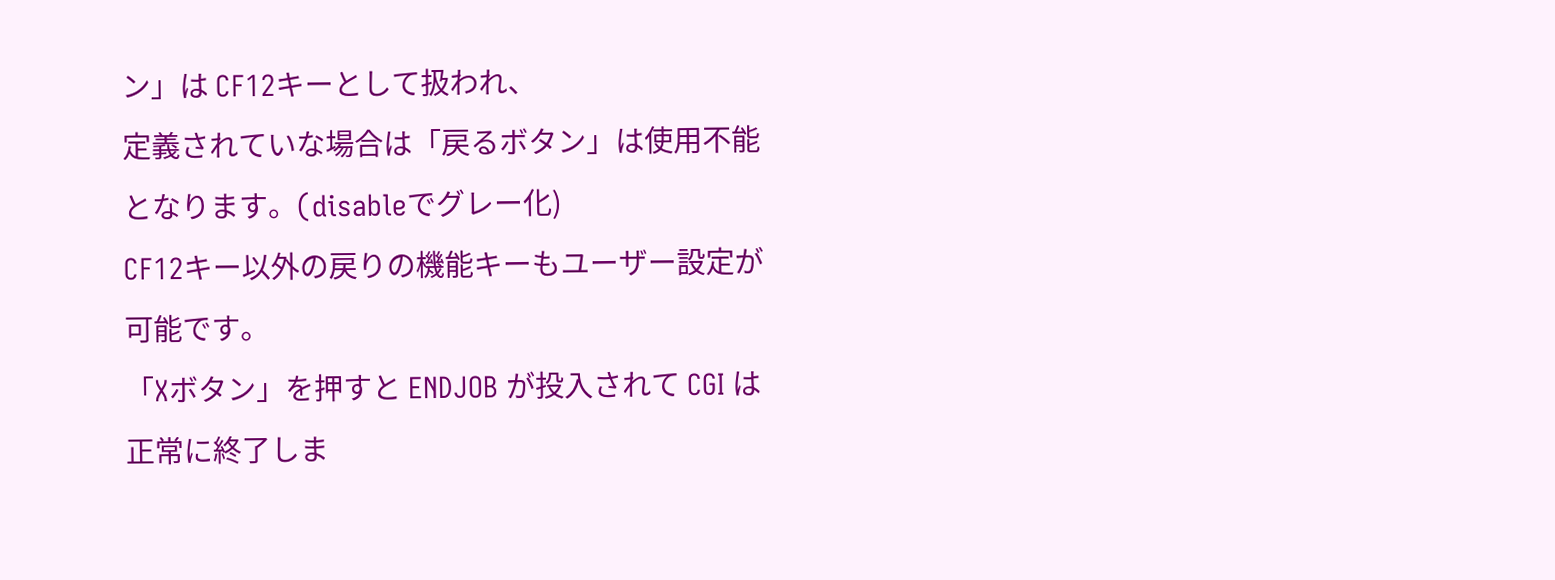ン」は CF12キーとして扱われ、
定義されていな場合は「戻るボタン」は使用不能となります。(disableでグレー化)
CF12キー以外の戻りの機能キーもユーザー設定が可能です。
「Xボタン」を押すと ENDJOB が投入されて CGI は正常に終了しま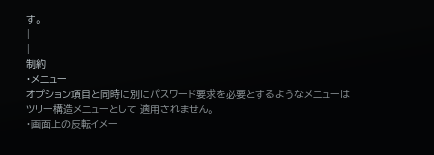す。
|
|
制約
・メニュー
オプション項目と同時に別にパスワード要求を必要とするようなメニューは
ツリー構造メニューとして 適用されません。
・画面上の反転イメー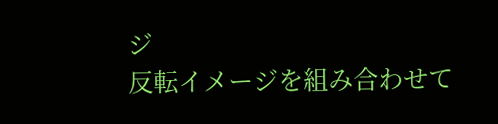ジ
反転イメージを組み合わせて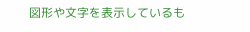図形や文字を表示しているも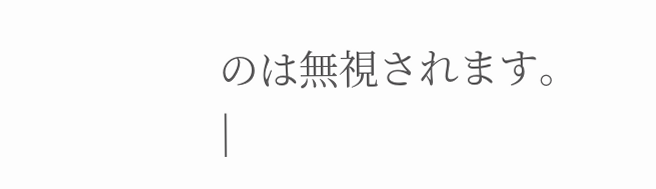のは無視されます。
|